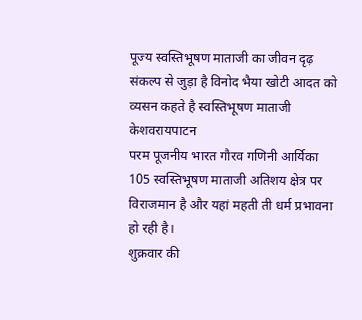पूज्य स्वस्तिभूषण माताजी का जीवन दृढ़ संकल्प से जुड़ा है विनोद भैया खोटी आदत को व्यसन कहते है स्वस्तिभूषण माताजी
केशवरायपाटन
परम पूजनीय भारत गौरव गणिनी आर्यिका 105 स्वस्तिभूषण माताजी अतिशय क्षेत्र पर विराजमान है और यहां महती ती धर्म प्रभावना हो रही है।
शुक्रवार की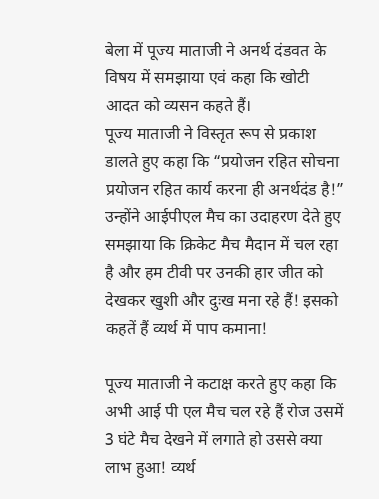बेला में पूज्य माताजी ने अनर्थ दंडवत के विषय में समझाया एवं कहा कि खोटी आदत को व्यसन कहते हैं।
पूज्य माताजी ने विस्तृत रूप से प्रकाश डालते हुए कहा कि “प्रयोजन रहित सोचना प्रयोजन रहित कार्य करना ही अनर्थदंड है!” उन्होंने आईपीएल मैच का उदाहरण देते हुए समझाया कि क्रिकेट मैच मैदान में चल रहा है और हम टीवी पर उनकी हार जीत को देखकर खुशी और दुःख मना रहे हैं! इसको कहतें हैं व्यर्थ में पाप कमाना!

पूज्य माताजी ने कटाक्ष करते हुए कहा कि अभी आई पी एल मैच चल रहे हैं रोज उसमें 3 घंटे मैच देखने में लगाते हो उससे क्या लाभ हुआ! व्यर्थ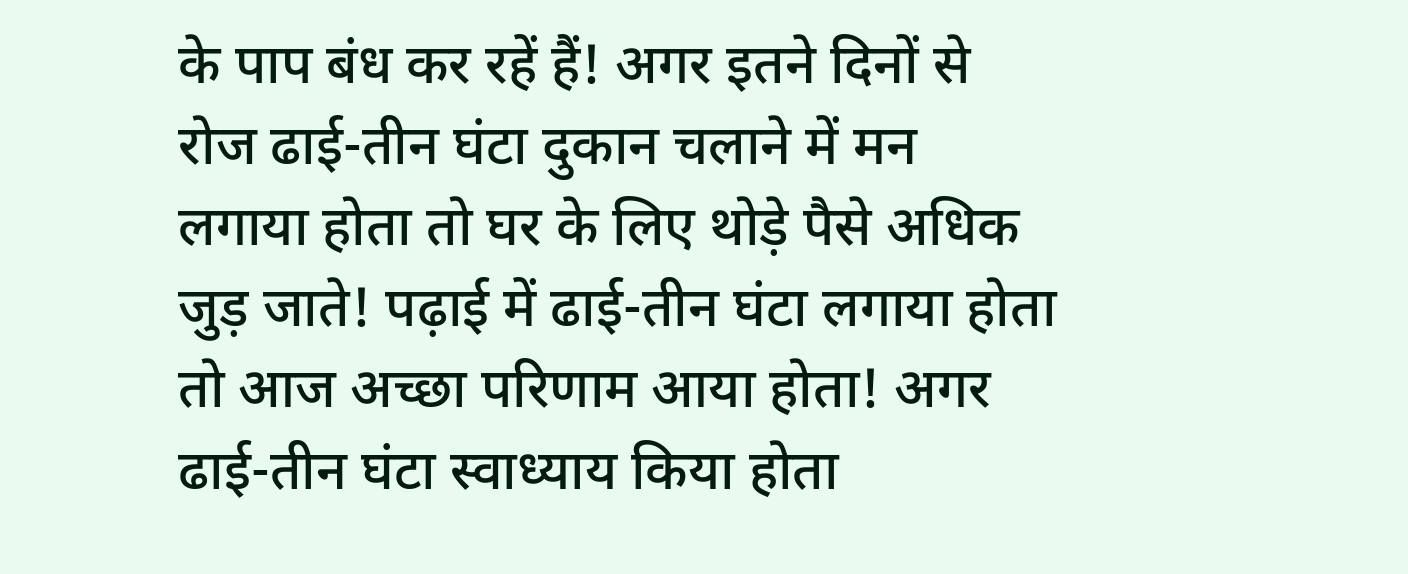के पाप बंध कर रहें हैं! अगर इतने दिनों से रोज ढाई-तीन घंटा दुकान चलाने में मन लगाया होता तो घर के लिए थोड़े पैसे अधिक जुड़ जाते! पढ़ाई में ढाई-तीन घंटा लगाया होता तो आज अच्छा परिणाम आया होता! अगर ढाई-तीन घंटा स्वाध्याय किया होता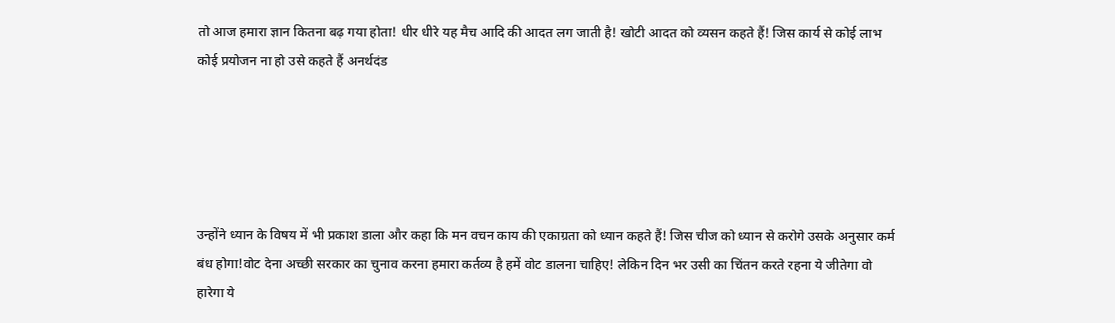तो आज हमारा ज्ञान कितना बढ़ गया होता! धीर धीरे यह मैच आदि की आदत लग जाती है! खोटी आदत को व्यसन कहते हैं! जिस कार्य से कोई लाभ कोई प्रयोजन ना हो उसे कहते हैं अनर्थदंड





उन्होंने ध्यान के विषय में भी प्रकाश डाला और कहा कि मन वचन काय की एकाग्रता को ध्यान कहते हैं! जिस चीज को ध्यान से करोगे उसके अनुसार कर्म बंध होगा!वोट देना अच्छी सरकार का चुनाव करना हमारा कर्तव्य है हमें वोट डालना चाहिए! लेकिन दिन भर उसी का चिंतन करते रहना ये जीतेगा वो हारेगा ये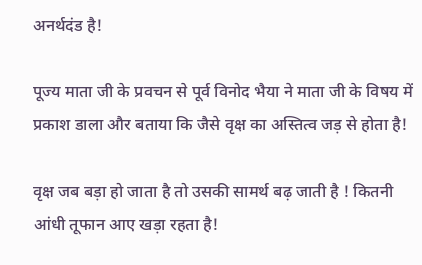अनर्थदंड है!

पूज्य माता जी के प्रवचन से पूर्व विनोद भैया ने माता जी के विषय में प्रकाश डाला और बताया कि जैसे वृक्ष का अस्तित्व जड़ से होता है!

वृक्ष जब बड़ा हो जाता है तो उसकी सामर्थ बढ़ जाती है ! कितनी आंधी तूफान आए खड़ा रहता है!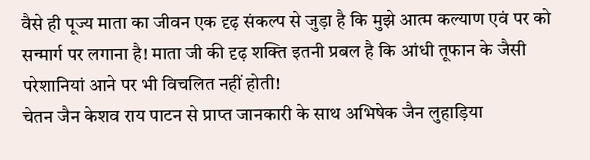वैसे ही पूज्य माता का जीवन एक दृढ़ संकल्प से जुड़ा है कि मुझे आत्म कल्याण एवं पर को सन्मार्ग पर लगाना है! माता जी की दृढ़ शक्ति इतनी प्रबल है कि आंधी तूफान के जैसी परेशानियां आने पर भी विचलित नहीं होती!
चेतन जैन केशव राय पाटन से प्राप्त जानकारी के साथ अभिषेक जैन लुहाड़िया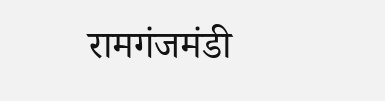रामगंजमंडी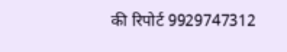की रिपोर्ट 9929747312